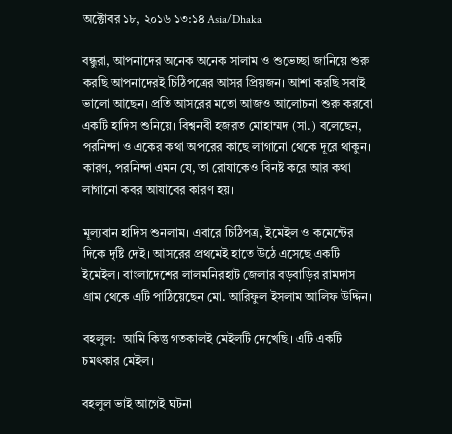অক্টোবর ১৮, ২০১৬ ১৩:১৪ Asia/Dhaka

বন্ধুরা, আপনাদের অনেক অনেক সালাম ও শুভেচ্ছা জানিয়ে শুরু করছি আপনাদেরই চিঠিপত্রের আসর প্রিয়জন। আশা করছি সবাই ভালো আছেন। প্রতি আসরের মতো আজও আলোচনা শুরু করবো একটি হাদিস শুনিয়ে। বিশ্বনবী হজরত মোহাম্মদ (সা.) বলেছেন, পরনিন্দা ও একের কথা অপরের কাছে লাগানো থেকে দূরে থাকুন। কারণ, পরনিন্দা এমন যে, তা রোযাকেও বিনষ্ট করে আর কথা লাগানো কবর আযাবের কারণ হয়।

মূল্যবান হাদিস শুনলাম। এবারে চিঠিপত্র, ইমেইল ও কমেন্টের দিকে দৃষ্টি দেই। আসরের প্রথমেই হাতে উঠে এসেছে একটি ইমেইল। বাংলাদেশের লালমনিরহাট জেলার বড়বাড়ির রামদাস গ্রাম থেকে এটি পাঠিয়েছেন মো. আরিফুল ইসলাম আলিফ উদ্দিন।

বহলুল:  আমি কিন্তু গতকালই মেইলটি দেখেছি। এটি একটি চমৎকার মেইল।

বহলুল ভাই আগেই ঘটনা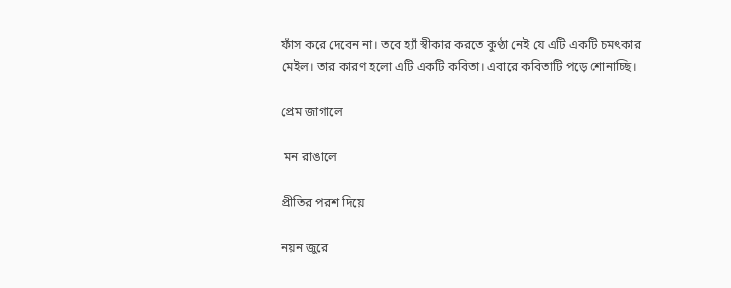ফাঁস করে দেবেন না। তবে হ্যাঁ স্বীকার করতে কুণ্ঠা নেই যে এটি একটি চমৎকার মেইল। তার কারণ হলো এটি একটি কবিতা। এবারে কবিতাটি পড়ে শোনাচ্ছি।

প্রেম জাগালে

 মন রাঙালে

প্রীতির পরশ দিয়ে

নয়ন জুরে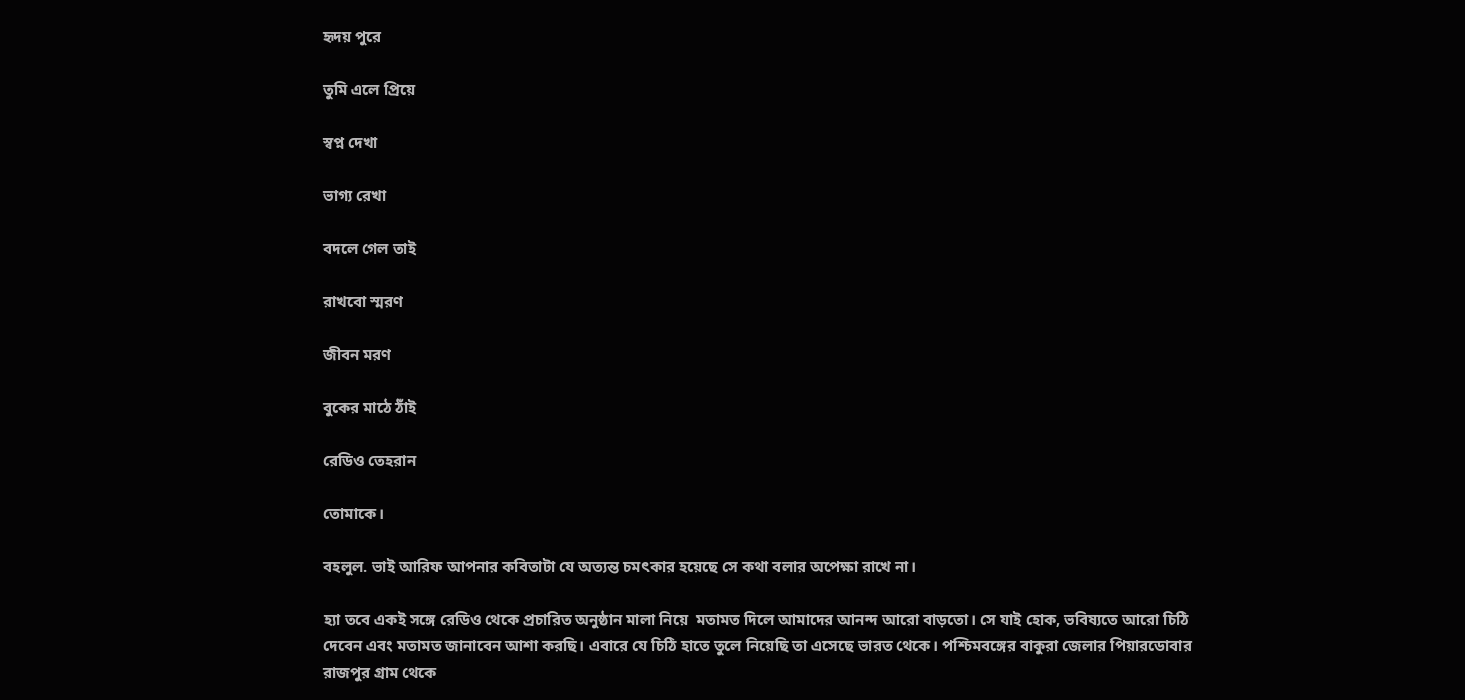হৃদয় পুরে

তুমি এলে প্রিয়ে

স্বপ্ন দেখা

ভাগ্য রেখা

বদলে গেল তাই

রাখবো স্মরণ

জীবন মরণ

বুকের মাঠে ঠাঁই

রেডিও তেহরান

তোমাকে।

বহলুল. ভাই আরিফ আপনার কবিতাটা যে অত্যন্ত চমৎকার হয়েছে সে কথা বলার অপেক্ষা রাখে না।

হ্যা তবে একই সঙ্গে রেডিও থেকে প্রচারিত অনুষ্ঠান মালা নিয়ে  মতামত দিলে আমাদের আনন্দ আরো বাড়তো। সে যাই হোক, ভবিষ্যতে আরো চিঠি দেবেন এবং মতামত জানাবেন আশা করছি। এবারে যে চিঠি হাতে তুলে নিয়েছি তা এসেছে ভারত থেকে। পশ্চিমবঙ্গের বাকুরা জেলার পিয়ারডোবার রাজপুর গ্রাম থেকে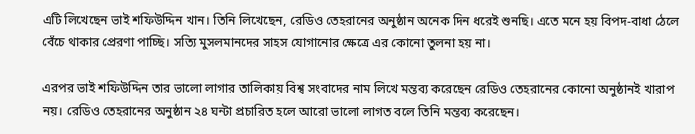এটি লিখেছেন ভাই শফিউদ্দিন খান। তিনি লিখেছেন, রেডিও তেহরানের অনুষ্ঠান অনেক দিন ধরেই শুনছি। এতে মনে হয় বিপদ-বাধা ঠেলে বেঁচে থাকার প্রেরণা পাচ্ছি। সত্যি মুসলমানদের সাহস যোগানোর ক্ষেত্রে এর কোনো তুলনা হয় না।

এরপর ভাই শফিউদ্দিন তার ভালো লাগার তালিকায় বিশ্ব সংবাদের নাম লিখে মন্তব্য করেছেন রেডিও তেহরানের কোনো অনুষ্ঠানই খারাপ নয়। রেডিও তেহরানের অনুষ্ঠান ২৪ ঘন্টা প্রচারিত হলে আরো ভালো লাগত বলে তিনি মন্তব্য করেছেন।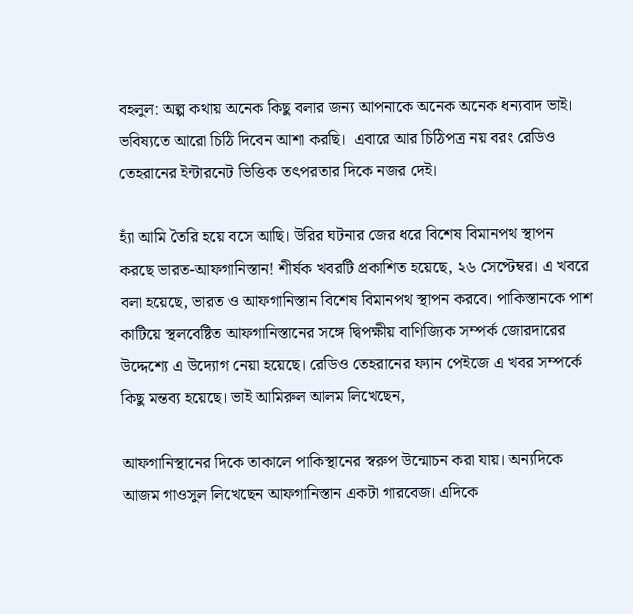বহলুল: অল্প কথায় অনেক কিছু বলার জন্য আপনাকে অনেক অনেক ধন্যবাদ ভাই। ভবিষ্যতে আরো চিঠি দিবেন আশা করছি।  এবারে আর চিঠিপত্র নয় বরং রেডিও তেহরানের ইন্টারনেট ভিত্তিক তৎপরতার দিকে নজর দেই।

হ্যাঁ আমি তৈরি হয়ে বসে আছি। উরির ঘটনার জের ধরে বিশেষ বিমানপথ স্থাপন করছে ভারত-আফগানিস্তান! শীর্ষক খবরটি প্রকাশিত হয়েছে, ২৬ সেপ্টেম্বর। এ খবরে বলা হয়েছে, ভারত ও আফগানিস্তান বিশেষ বিমানপথ স্থাপন করবে। পাকিস্তানকে পাশ কাটিয়ে স্থলবেষ্টিত আফগানিস্তানের সঙ্গে দ্বিপক্ষীয় বাণিজ্যিক সম্পর্ক জোরদারের উদ্দেশ্যে এ উদ্যোগ নেয়া হয়েছে। রেডিও তেহরানের ফ্যান পেইজে এ খবর সম্পর্কে কিছু মন্তব্য হয়েছে। ভাই আমিরুল আলম লিখেছেন,

আফগানিস্থানের দিকে তাকালে পাকিস্থানের স্বরুপ উন্মোচন করা যায়। অন্যদিকে আজম গাওসুল লিখেছেন আফগানিস্তান একটা গারবেজ। এদিকে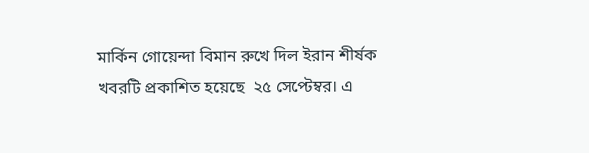মার্কিন গোয়েন্দা বিমান রুখে দিল ইরান শীর্ষক খবরটি প্রকাশিত হয়েছে  ২৫ সেপ্টেম্বর। এ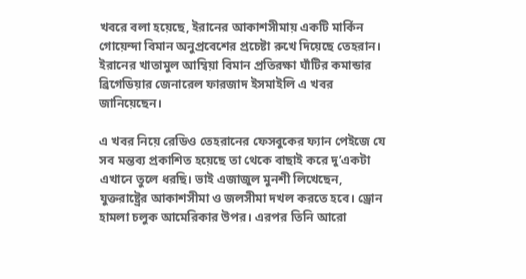খবরে বলা হয়েছে, ইরানের আকাশসীমায় একটি মার্কিন গোয়েন্দা বিমান অনুপ্রবেশের প্রচেষ্টা রুখে দিয়েছে তেহরান। ইরানের খাতামুল আম্বিয়া বিমান প্রতিরক্ষা ঘাঁটির কমান্ডার ব্রিগেডিয়ার জেনারেল ফারজাদ ইসমাইলি এ খবর জানিয়েছেন।

এ খবর নিয়ে রেডিও তেহরানের ফেসবুকের ফ্যান পেইজে যে সব মন্তব্য প্রকাশিত হয়েছে তা থেকে বাছাই করে দু’একটা এখানে তুলে ধরছি। ভাই এজাজুল মুনশী লিখেছেন, যুক্তরাষ্ট্রের আকাশসীমা ও জলসীমা দখল করতে হবে। ড্রোন হামলা চলুক আমেরিকার উপর। এরপর তিনি আরো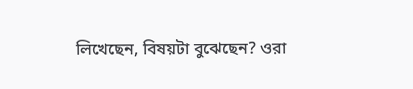লিখেছেন, বিষয়টা বুঝেছেন? ওরা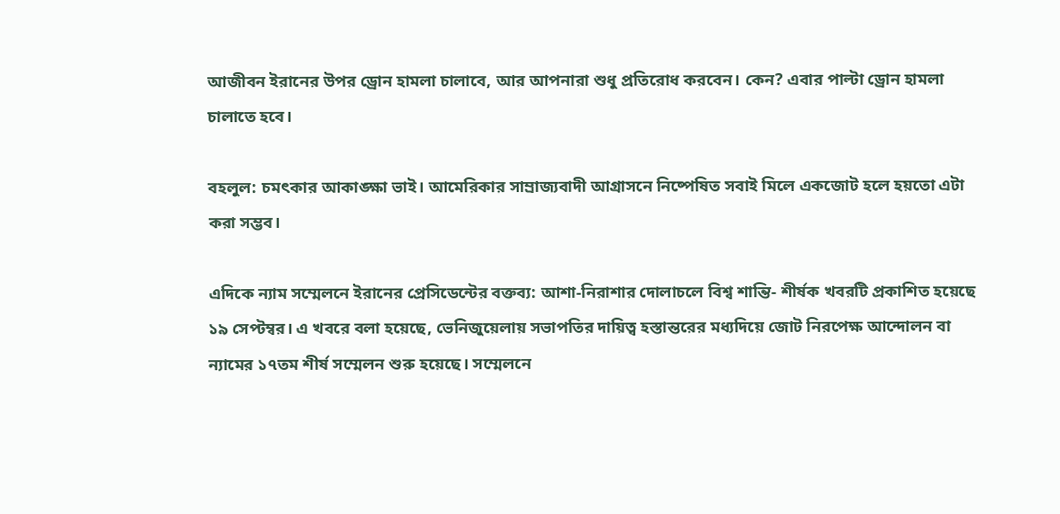আজীবন ইরানের উপর ড্রোন হামলা চালাবে, আর আপনারা শুধু প্রতিরোধ করবেন। কেন? এবার পাল্টা ড্রোন হামলা চালাতে হবে।

বহলুল: চমৎকার আকাঙ্ক্ষা ভাই। আমেরিকার সাম্রাজ্যবাদী আগ্রাসনে নিষ্পেষিত সবাই মিলে একজোট হলে হয়তো এটা করা সম্ভব।

এদিকে ন্যাম সম্মেলনে ইরানের প্রেসিডেন্টের বক্তব্য: আশা-নিরাশার দোলাচলে বিশ্ব শান্তি- শীর্ষক খবরটি প্রকাশিত হয়েছে ১৯ সেপ্টম্বর। এ খবরে বলা হয়েছে, ভেনিজুয়েলায় সভাপতির দায়িত্ব হস্তান্তরের মধ্যদিয়ে জোট নিরপেক্ষ আন্দোলন বা ন্যামের ১৭তম শীর্ষ সম্মেলন শুরু হয়েছে। সম্মেলনে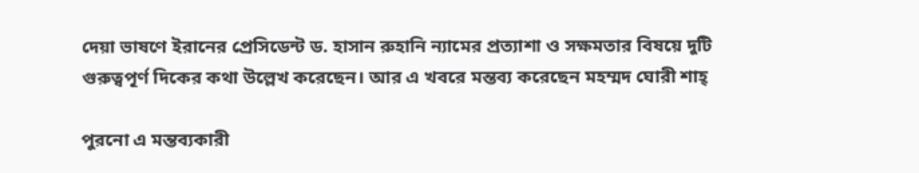দেয়া ভাষণে ইরানের প্রেসিডেন্ট ড. হাসান রুহানি ন্যামের প্রত্যাশা ও সক্ষমতার বিষয়ে দুটি গুরুত্বপূর্ণ দিকের কথা উল্লেখ করেছেন। আর এ খবরে মন্তব্য করেছেন মহম্মদ ঘোরী শাহ্

পুরনো এ মন্তব্যকারী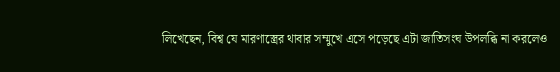লিখেছেন, বিশ্ব যে মারণাস্ত্রের থাবার সম্মুখে এসে পড়েছে এটা জাতিসংঘ উপলব্ধি না করলেও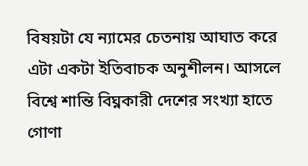বিষয়টা যে ন্যামের চেতনায় আঘাত করে এটা একটা ইতিবাচক অনুশীলন। আসলে বিশ্বে শান্তি বিঘ্নকারী দেশের সংখ্যা হাতে গোণা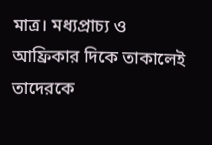মাত্র। মধ্যপ্রাচ্য ও আফ্রিকার দিকে তাকালেই তাদেরকে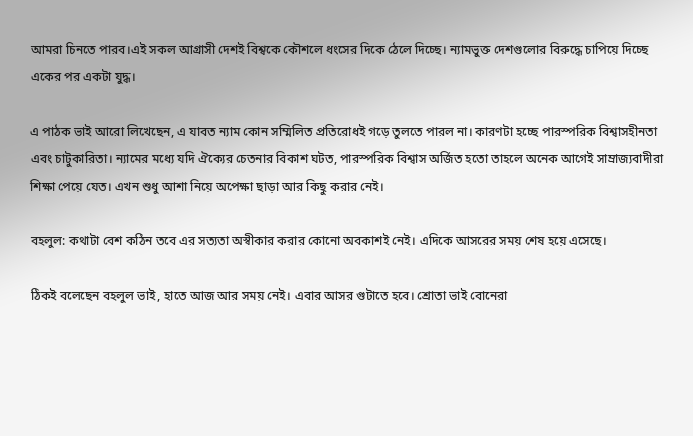আমরা চিনতে পারব।এই সকল আগ্রাসী দেশই বিশ্বকে কৌশলে ধংসের দিকে ঠেলে দিচ্ছে। ন্যামভুক্ত দেশগুলোর বিরুদ্ধে চাপিয়ে দিচ্ছে একের পর একটা যুদ্ধ।

এ পাঠক ভাই আরো লিখেছেন, এ যাবত ন্যাম কোন সম্মিলিত প্রতিরোধই গড়ে তুলতে পারল না। কারণটা হচ্ছে পারস্পরিক বিশ্বাসহীনতা এবং চাটুকারিতা। ন্যামের মধ্যে যদি ঐক্যের চেতনার বিকাশ ঘটত, পারস্পরিক বিশ্বাস অর্জিত হতো তাহলে অনেক আগেই সাম্রাজ্যবাদীরা শিক্ষা পেয়ে যেত। এখন শুধু আশা নিয়ে অপেক্ষা ছাড়া আর কিছু করার নেই।

বহলুল: কথাটা বেশ কঠিন তবে এর সত্যতা অস্বীকার করার কোনো অবকাশই নেই। এদিকে আসরের সময় শেষ হয়ে এসেছে।

ঠিকই বলেছেন বহলুল ভাই, হাতে আজ আর সময় নেই। এবার আসর গুটাতে হবে। শ্রোতা ভাই বোনেরা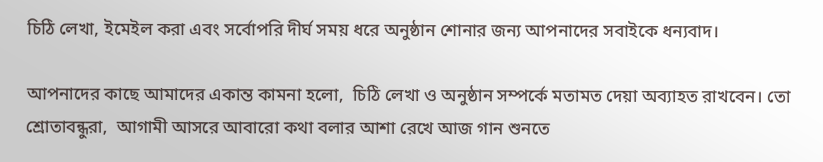চিঠি লেখা, ইমেইল করা এবং সর্বোপরি দীর্ঘ সময় ধরে অনুষ্ঠান শোনার জন্য আপনাদের সবাইকে ধন্যবাদ।

আপনাদের কাছে আমাদের একান্ত কামনা হলো,  চিঠি লেখা ও অনুষ্ঠান সম্পর্কে মতামত দেয়া অব্যাহত রাখবেন। তো শ্রোতাবন্ধুরা,  আগামী আসরে আবারো কথা বলার আশা রেখে আজ গান শুনতে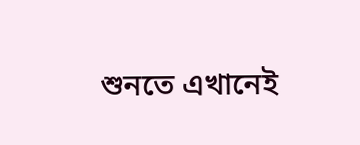শুনতে এখানেই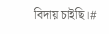বিদায় চাইছি।#